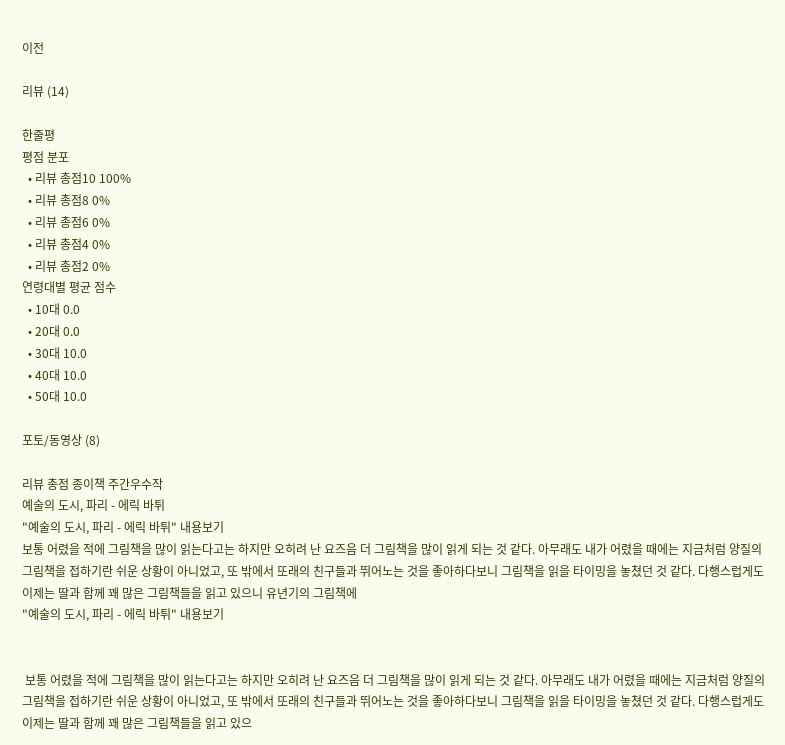이전

리뷰 (14)

한줄평
평점 분포
  • 리뷰 총점10 100%
  • 리뷰 총점8 0%
  • 리뷰 총점6 0%
  • 리뷰 총점4 0%
  • 리뷰 총점2 0%
연령대별 평균 점수
  • 10대 0.0
  • 20대 0.0
  • 30대 10.0
  • 40대 10.0
  • 50대 10.0

포토/동영상 (8)

리뷰 총점 종이책 주간우수작
예술의 도시, 파리 - 에릭 바튀
"예술의 도시, 파리 - 에릭 바튀" 내용보기
보통 어렸을 적에 그림책을 많이 읽는다고는 하지만 오히려 난 요즈음 더 그림책을 많이 읽게 되는 것 같다. 아무래도 내가 어렸을 때에는 지금처럼 양질의 그림책을 접하기란 쉬운 상황이 아니었고, 또 밖에서 또래의 친구들과 뛰어노는 것을 좋아하다보니 그림책을 읽을 타이밍을 놓쳤던 것 같다. 다행스럽게도 이제는 딸과 함께 꽤 많은 그림책들을 읽고 있으니 유년기의 그림책에
"예술의 도시, 파리 - 에릭 바튀" 내용보기


 보통 어렸을 적에 그림책을 많이 읽는다고는 하지만 오히려 난 요즈음 더 그림책을 많이 읽게 되는 것 같다. 아무래도 내가 어렸을 때에는 지금처럼 양질의 그림책을 접하기란 쉬운 상황이 아니었고, 또 밖에서 또래의 친구들과 뛰어노는 것을 좋아하다보니 그림책을 읽을 타이밍을 놓쳤던 것 같다. 다행스럽게도 이제는 딸과 함께 꽤 많은 그림책들을 읽고 있으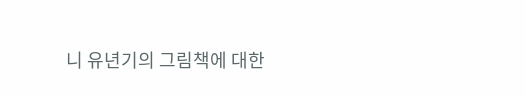니 유년기의 그림책에 대한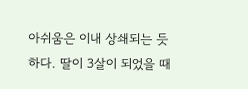아쉬움은 이내 상쇄되는 듯하다. 딸이 3살이 되었을 때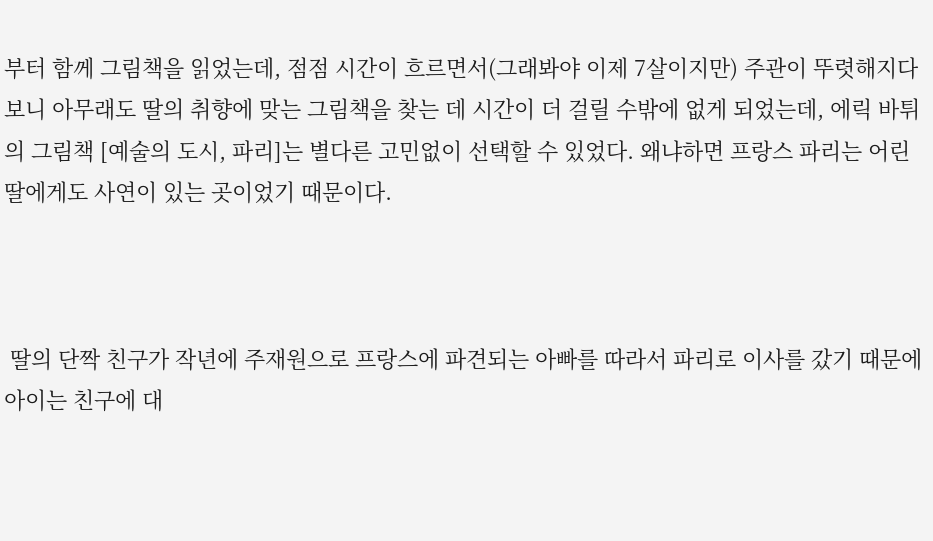부터 함께 그림책을 읽었는데, 점점 시간이 흐르면서(그래봐야 이제 7살이지만) 주관이 뚜렷해지다보니 아무래도 딸의 취향에 맞는 그림책을 찾는 데 시간이 더 걸릴 수밖에 없게 되었는데, 에릭 바튀의 그림책 [예술의 도시, 파리]는 별다른 고민없이 선택할 수 있었다. 왜냐하면 프랑스 파리는 어린 딸에게도 사연이 있는 곳이었기 때문이다.



 딸의 단짝 친구가 작년에 주재원으로 프랑스에 파견되는 아빠를 따라서 파리로 이사를 갔기 때문에 아이는 친구에 대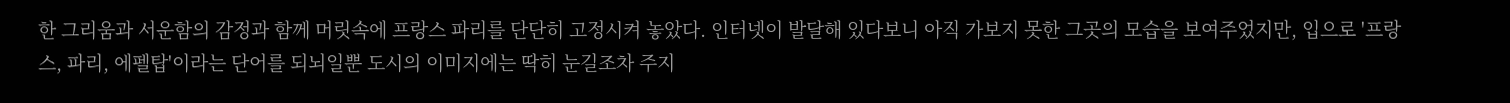한 그리움과 서운함의 감정과 함께 머릿속에 프랑스 파리를 단단히 고정시켜 놓았다. 인터넷이 발달해 있다보니 아직 가보지 못한 그곳의 모습을 보여주었지만, 입으로 '프랑스, 파리, 에펠탑'이라는 단어를 되뇌일뿐 도시의 이미지에는 딱히 눈길조차 주지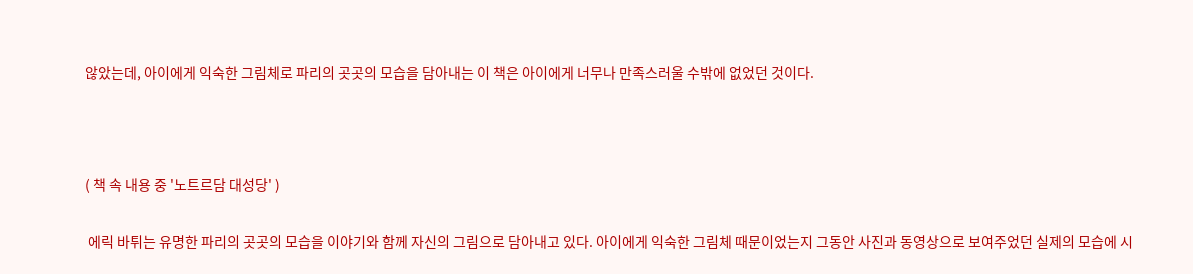않았는데, 아이에게 익숙한 그림체로 파리의 곳곳의 모습을 담아내는 이 책은 아이에게 너무나 만족스러울 수밖에 없었던 것이다.



( 책 속 내용 중 '노트르담 대성당' )

 에릭 바튀는 유명한 파리의 곳곳의 모습을 이야기와 함께 자신의 그림으로 담아내고 있다. 아이에게 익숙한 그림체 때문이었는지 그동안 사진과 동영상으로 보여주었던 실제의 모습에 시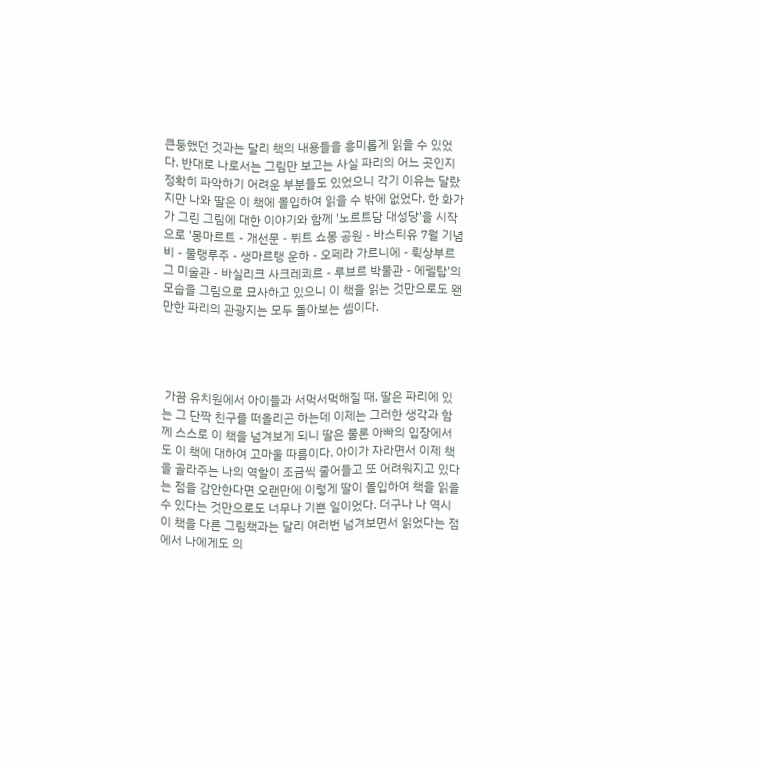큰둥했던 것과는 달리 책의 내용들을 흥미롭게 읽을 수 있었다. 반대로 나로서는 그림만 보고는 사실 파리의 어느 곳인지 정확히 파악하기 어려운 부분들도 있었으니 각기 이유는 달랐지만 나와 딸은 이 책에 몰입하여 읽을 수 밖에 없었다. 한 화가가 그린 그림에 대한 이야기와 함께 '노르트담 대성당'을 시작으로 '몽마르트 - 개선문 - 뷔트 쇼몽 공원 - 바스티유 7월 기념비 - 물랭루주 - 생마르탱 운하 - 오페라 가르니에 - 뤽상부르그 미술관 - 바실리크 사크레쾨르 - 루브르 박물관 - 에펠탑'의 모습을 그림으로 묘사하고 있으니 이 책을 읽는 것만으로도 왠만한 파리의 관광지는 모두 돌아보는 셈이다.




 가끔 유치원에서 아이들과 서먹서먹해질 때, 딸은 파리에 있는 그 단짝 친구를 떠올리곤 하는데 이제는 그러한 생각과 함께 스스로 이 책을 넘겨보게 되니 딸은 물론 아빠의 입장에서도 이 책에 대하여 고마울 따름이다. 아이가 자라면서 이제 책을 골라주는 나의 역할이 조금씩 줄어들고 또 어려워지고 있다는 점을 감안한다면 오랜만에 이렇게 딸이 몰입하여 책을 읽을 수 있다는 것만으로도 너무나 기쁜 일이었다. 더구나 나 역시 이 책을 다른 그림책과는 달리 여러번 넘겨보면서 읽었다는 점에서 나에게도 의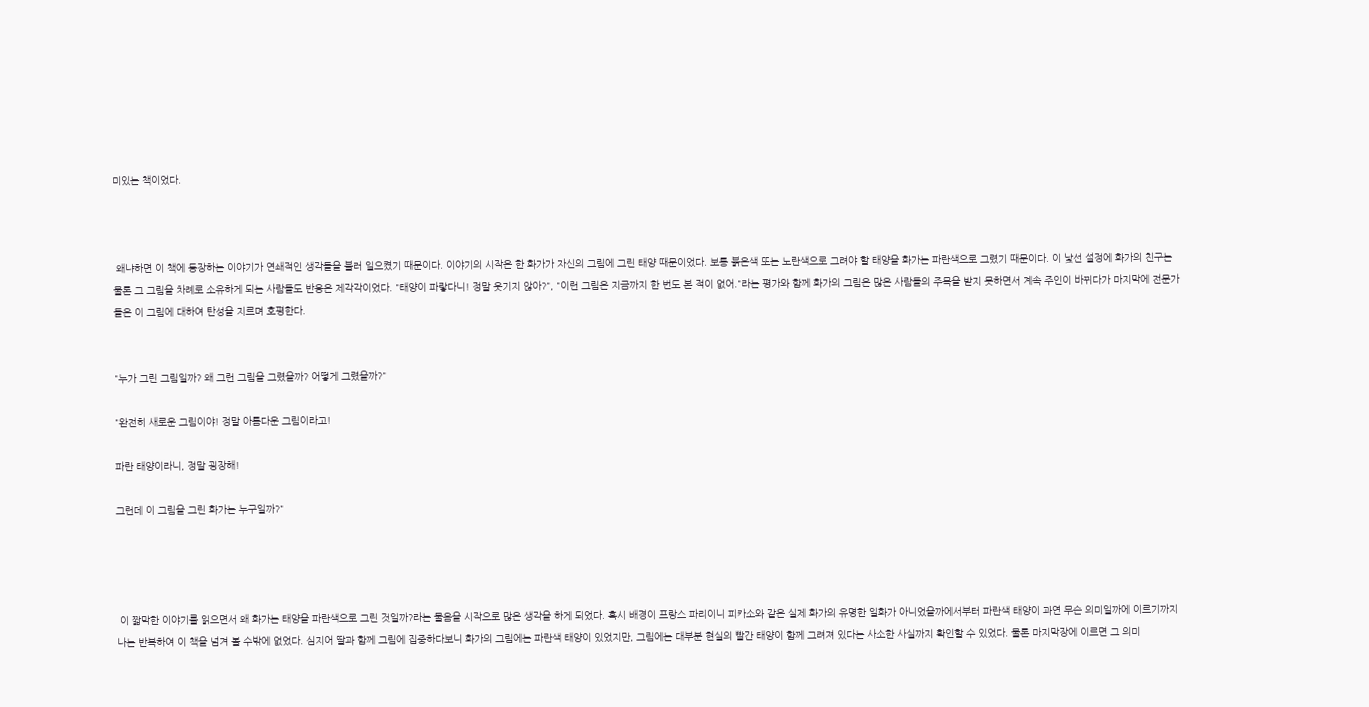미있는 책이었다.



 왜냐하면 이 책에 등장하는 이야기가 연쇄적인 생각들을 불러 일으켰기 때문이다. 이야기의 시작은 한 화가가 자신의 그림에 그린 태양 때문이었다. 보통 붉은색 또는 노란색으로 그려야 할 태양을 화가는 파란색으로 그렸기 때문이다. 이 낯선 설정에 화가의 친구는 물론 그 그림을 차례로 소유하게 되는 사람들도 반응은 제각각이었다. "태양이 파랗다니! 정말 웃기지 않아?", "이런 그림은 지금까지 한 번도 본 적이 없어."라는 평가와 함께 화가의 그림은 많은 사람들의 주목을 받지 못하면서 계속 주인이 바뀌다가 마지막에 전문가들은 이 그림에 대하여 탄성을 지르며 호평한다.


"누가 그린 그림일까? 왜 그런 그림을 그렸을까? 어떻게 그렸을까?"

"완전히 새로운 그림이야! 정말 아름다운 그림이라고!

파란 태양이라니, 정말 굉장해!

그런데 이 그림을 그린 화가는 누구일까?"




 이 짧막한 이야기를 읽으면서 왜 화가는 태양을 파란색으로 그린 것일까?라는 물음을 시작으로 많은 생각을 하게 되었다. 혹시 배경이 프랑스 파리이니 피카소와 같은 실제 화가의 유명한 일화가 아니었을까에서부터 파란색 태양이 과연 무슨 의미일까에 이르기까지 나는 반복하여 이 책을 넘겨 볼 수밖에 없었다. 심지어 딸과 함께 그림에 집중하다보니 화가의 그림에는 파란색 태양이 있었지만, 그림에는 대부분 현실의 빨간 태양이 함께 그려져 있다는 사소한 사실까지 확인할 수 있었다. 물론 마지막장에 이르면 그 의미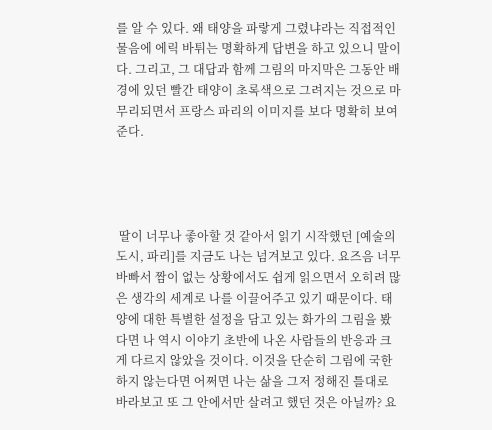를 알 수 있다. 왜 태양을 파랗게 그렸냐라는 직접적인 물음에 에릭 바튀는 명확하게 답변을 하고 있으니 말이다. 그리고, 그 대답과 함께 그림의 마지막은 그동안 배경에 있던 빨간 태양이 초록색으로 그려지는 것으로 마무리되면서 프랑스 파리의 이미지를 보다 명확히 보여준다.




 딸이 너무나 좋아할 것 같아서 읽기 시작했던 [예술의 도시, 파리]를 지금도 나는 넘겨보고 있다. 요즈음 너무 바빠서 짬이 없는 상황에서도 쉽게 읽으면서 오히려 많은 생각의 세계로 나를 이끌어주고 있기 때문이다. 태양에 대한 특별한 설정을 담고 있는 화가의 그림을 봤다면 나 역시 이야기 초반에 나온 사람들의 반응과 크게 다르지 않았을 것이다. 이것을 단순히 그림에 국한하지 않는다면 어쩌면 나는 삶을 그저 정해진 틀대로 바라보고 또 그 안에서만 살려고 했던 것은 아닐까? 요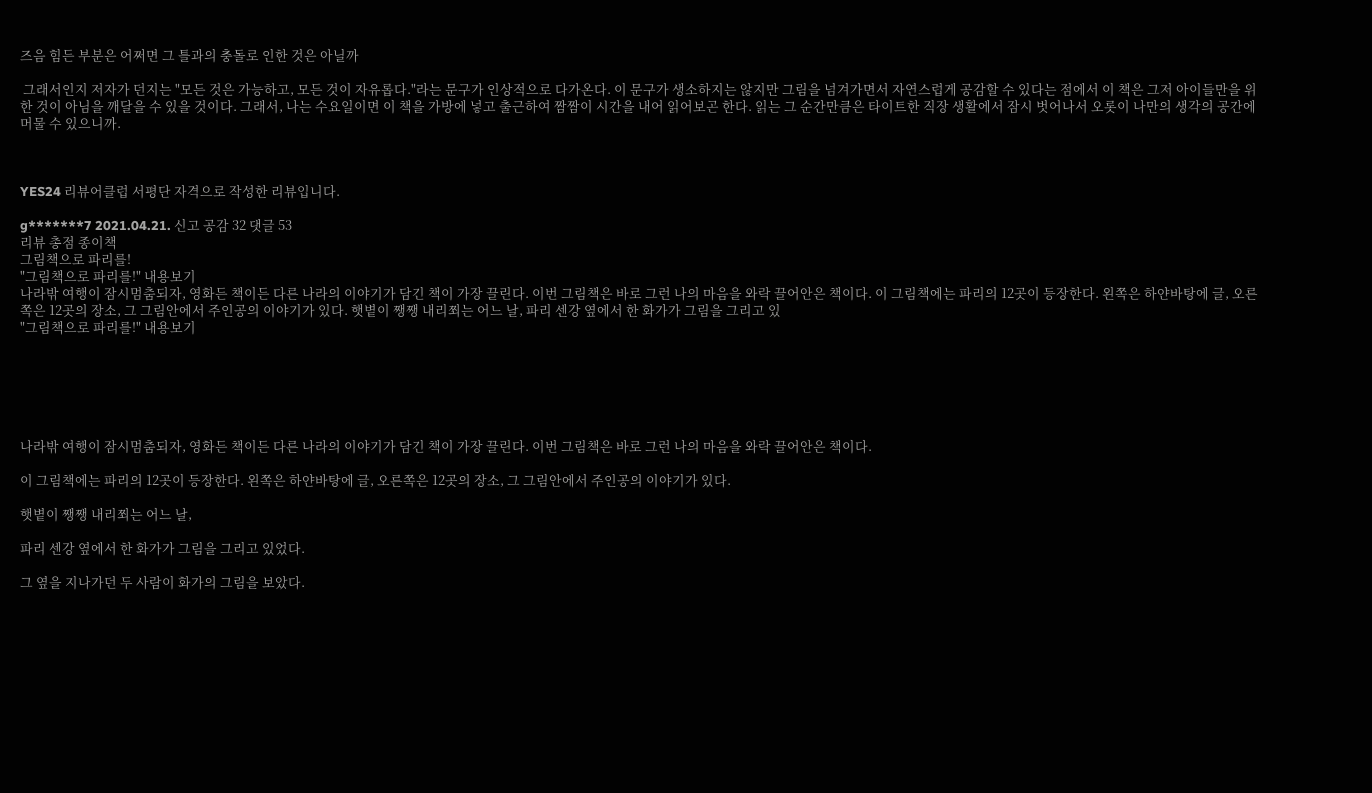즈음 힘든 부분은 어쩌면 그 틀과의 충돌로 인한 것은 아닐까

 그래서인지 저자가 던지는 "모든 것은 가능하고, 모든 것이 자유롭다."라는 문구가 인상적으로 다가온다. 이 문구가 생소하지는 않지만 그림을 넘겨가면서 자연스럽게 공감할 수 있다는 점에서 이 책은 그저 아이들만을 위한 것이 아님을 깨달을 수 있을 것이다. 그래서, 나는 수요일이면 이 책을 가방에 넣고 출근하여 짬짬이 시간을 내어 읽어보곤 한다. 읽는 그 순간만큼은 타이트한 직장 생활에서 잠시 벗어나서 오롯이 나만의 생각의 공간에 머물 수 있으니까.



YES24 리뷰어클럽 서평단 자격으로 작성한 리뷰입니다.

g*******7 2021.04.21. 신고 공감 32 댓글 53
리뷰 총점 종이책
그림책으로 파리를!
"그림책으로 파리를!" 내용보기
나라밖 여행이 잠시멈춤되자, 영화든 책이든 다른 나라의 이야기가 담긴 책이 가장 끌린다. 이번 그림책은 바로 그런 나의 마음을 와락 끌어안은 책이다. 이 그림책에는 파리의 12곳이 등장한다. 왼쪽은 하얀바탕에 글, 오른쪽은 12곳의 장소, 그 그림안에서 주인공의 이야기가 있다. 햇볕이 쨍쨍 내리쬐는 어느 날, 파리 센강 옆에서 한 화가가 그림을 그리고 있
"그림책으로 파리를!" 내용보기






나라밖 여행이 잠시멈춤되자, 영화든 책이든 다른 나라의 이야기가 담긴 책이 가장 끌린다. 이번 그림책은 바로 그런 나의 마음을 와락 끌어안은 책이다.

이 그림책에는 파리의 12곳이 등장한다. 왼쪽은 하얀바탕에 글, 오른쪽은 12곳의 장소, 그 그림안에서 주인공의 이야기가 있다.

햇볕이 쨍쨍 내리쬐는 어느 날,

파리 센강 옆에서 한 화가가 그림을 그리고 있었다.

그 옆을 지나가던 두 사람이 화가의 그림을 보았다.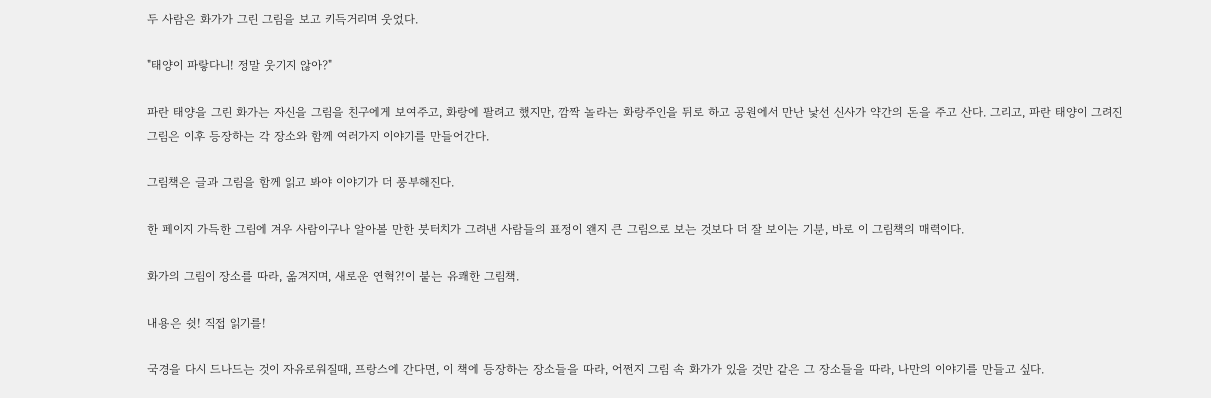두 사람은 화가가 그린 그림을 보고 키득거리며 웃었다.

"태양이 파랗다니! 정말 웃기지 않아?"

파란 태양을 그린 화가는 자신을 그림을 친구에게 보여주고, 화랑에 팔려고 했지만, 깜짝 놀라는 화랑주인을 뒤로 하고 공원에서 만난 낯선 신사가 약간의 돈을 주고 산다. 그리고, 파란 태양이 그려진 그림은 이후 등장하는 각 장소와 함께 여러가지 이야기를 만들어간다.

그림책은 글과 그림을 함께 읽고 봐야 이야기가 더 풍부해진다.

한 페이지 가득한 그림에 겨우 사람이구나 알아볼 만한 붓터치가 그려낸 사람들의 표정이 왠지 큰 그림으로 보는 것보다 더 잘 보이는 기분, 바로 이 그림책의 매력이다.

화가의 그림이 장소를 따라, 옮겨지며, 새로운 연혁?!이 붙는 유쾌한 그림책.

내용은 쉿! 직접 읽기를!

국경을 다시 드나드는 것이 자유로워질때, 프랑스에 간다면, 이 책에 등장하는 장소들을 따라, 어쩐지 그림 속 화가가 있을 것만 같은 그 장소들을 따라, 나만의 이야기를 만들고 싶다.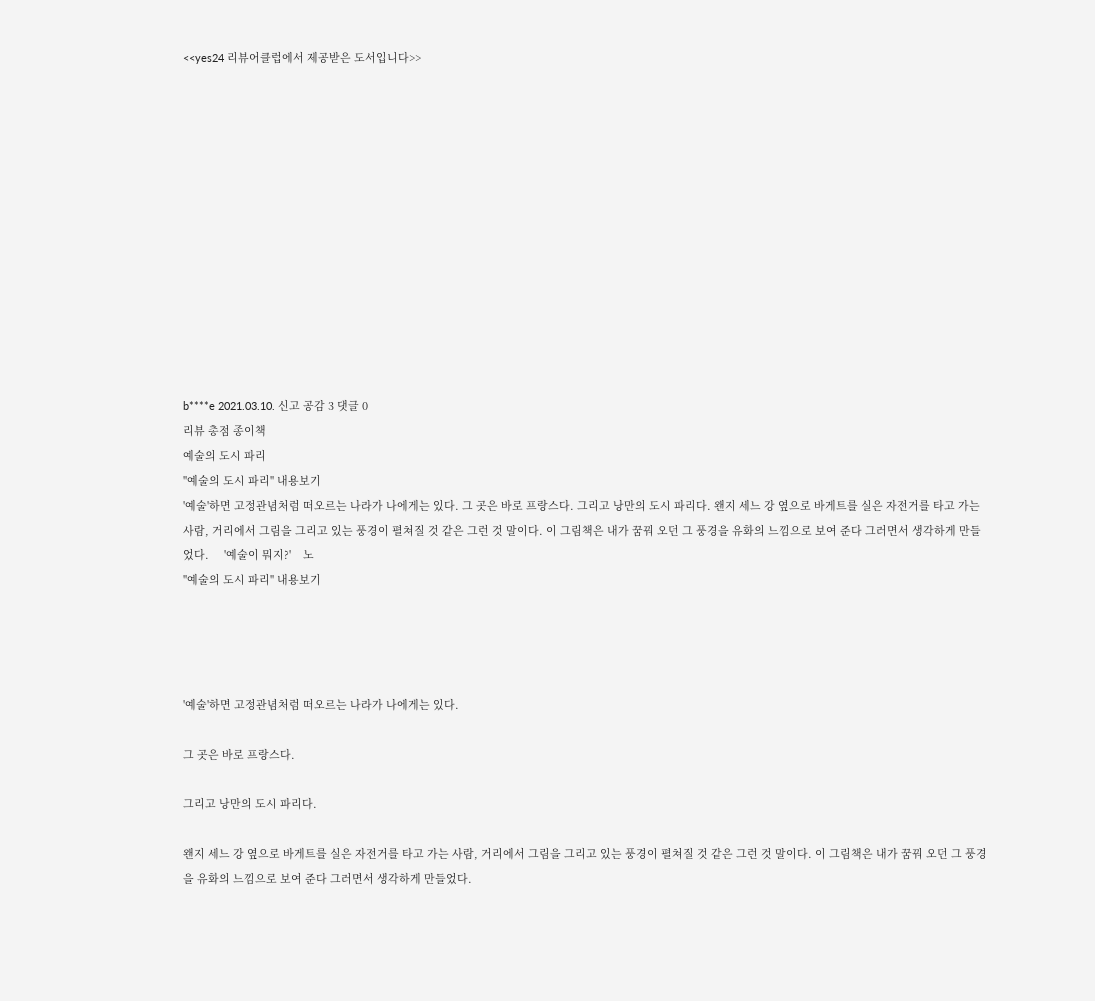<<yes24 리뷰어클럽에서 제공받은 도서입니다>>













b****e 2021.03.10. 신고 공감 3 댓글 0
리뷰 총점 종이책
예술의 도시 파리
"예술의 도시 파리" 내용보기
'예술'하면 고정관념처럼 떠오르는 나라가 나에게는 있다. 그 곳은 바로 프랑스다. 그리고 낭만의 도시 파리다. 왠지 세느 강 옆으로 바게트를 실은 자전거를 타고 가는 사람, 거리에서 그림을 그리고 있는 풍경이 펼쳐질 것 같은 그런 것 말이다. 이 그림책은 내가 꿈꿔 오던 그 풍경을 유화의 느낌으로 보여 준다 그러면서 생각하게 만들었다.     '예술이 뭐지?'    노
"예술의 도시 파리" 내용보기




'예술'하면 고정관념처럼 떠오르는 나라가 나에게는 있다.

그 곳은 바로 프랑스다.

그리고 낭만의 도시 파리다.

왠지 세느 강 옆으로 바게트를 실은 자전거를 타고 가는 사람, 거리에서 그림을 그리고 있는 풍경이 펼쳐질 것 같은 그런 것 말이다. 이 그림책은 내가 꿈꿔 오던 그 풍경을 유화의 느낌으로 보여 준다 그러면서 생각하게 만들었다.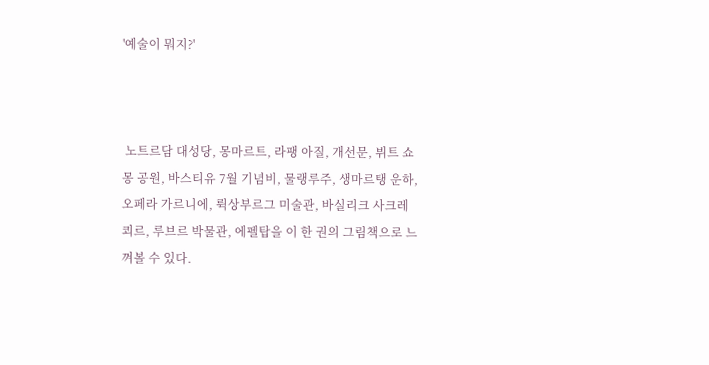'예술이 뭐지?'



 노트르담 대성당, 몽마르트, 라팽 아질, 개선문, 뷔트 쇼몽 공원, 바스티유 7월 기념비, 물랭루주, 생마르탱 운하, 오페라 가르니에, 뤽상부르그 미술관, 바실리크 사크레쾨르, 루브르 박물관, 에펠탑을 이 한 권의 그림책으로 느껴볼 수 있다.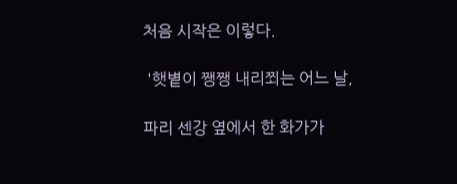처음 시작은 이렇다.

 '햇볕이 쨍쨍 내리쬐는 어느 날,

파리 센강 옆에서 한 화가가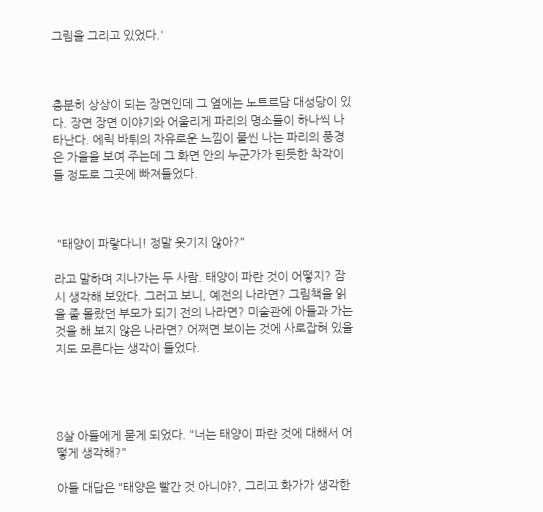그림을 그리고 있었다.'



충분히 상상이 되는 장면인데 그 옆에는 노트르담 대성당이 있다. 장면 장면 이야기와 어울리게 파리의 명소들이 하나씩 나타난다. 에릭 바튀의 자유로운 느낌이 물씬 나는 파리의 풍경은 가을을 보여 주는데 그 화면 안의 누군가가 된듯한 착각이 들 정도로 그곳에 빠져들었다.



 "태양이 파랗다니! 정말 웃기지 않아?"

라고 말하며 지나가는 두 사람. 태양이 파란 것이 어떻지? 잠시 생각해 보았다. 그러고 보니, 예전의 나라면? 그림책을 읽을 줄 몰랐던 부모가 되기 전의 나라면? 미술관에 아들과 가는 것을 해 보지 않은 나라면? 어쩌면 보이는 것에 사로잡혀 있을지도 모른다는 생각이 들었다.




8살 아들에게 묻게 되었다. "너는 태양이 파란 것에 대해서 어떻게 생각해?"

아들 대답은 "태양은 빨간 것 아니야?, 그리고 화가가 생각한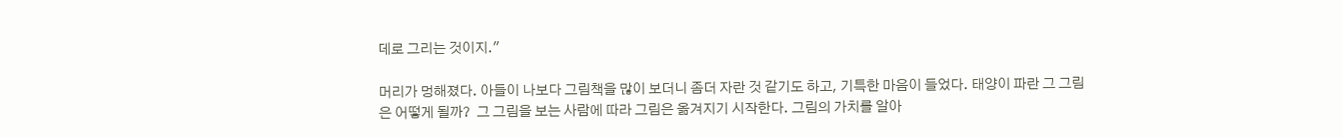데로 그리는 것이지."

머리가 멍해졌다. 아들이 나보다 그림책을 많이 보더니 좀더 자란 것 같기도 하고, 기특한 마음이 들었다. 태양이 파란 그 그림은 어떻게 될까?  그 그림을 보는 사람에 따라 그림은 옮겨지기 시작한다. 그림의 가치를 알아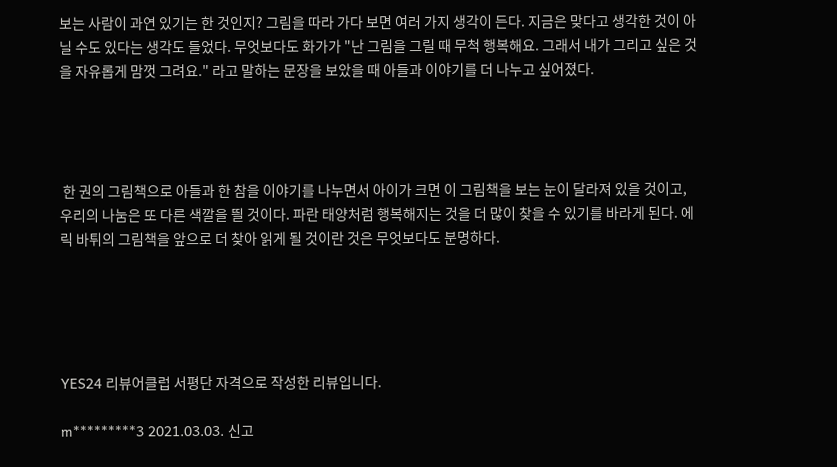보는 사람이 과연 있기는 한 것인지? 그림을 따라 가다 보면 여러 가지 생각이 든다. 지금은 맞다고 생각한 것이 아닐 수도 있다는 생각도 들었다. 무엇보다도 화가가 "난 그림을 그릴 때 무척 행복해요. 그래서 내가 그리고 싶은 것을 자유롭게 맘껏 그려요." 라고 말하는 문장을 보았을 때 아들과 이야기를 더 나누고 싶어졌다.




 한 권의 그림책으로 아들과 한 참을 이야기를 나누면서 아이가 크면 이 그림책을 보는 눈이 달라져 있을 것이고, 우리의 나눔은 또 다른 색깔을 띌 것이다. 파란 태양처럼 행복해지는 것을 더 많이 찾을 수 있기를 바라게 된다. 에릭 바튀의 그림책을 앞으로 더 찾아 읽게 될 것이란 것은 무엇보다도 분명하다.





YES24 리뷰어클럽 서평단 자격으로 작성한 리뷰입니다.

m*********3 2021.03.03. 신고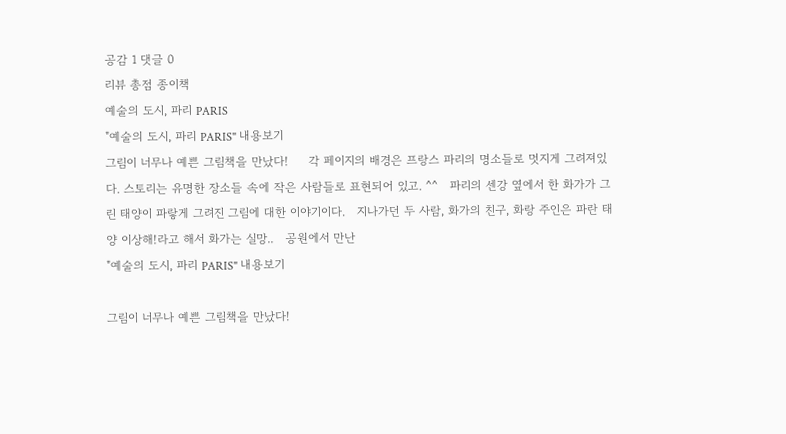공감 1 댓글 0
리뷰 총점 종이책
예술의 도시, 파리 PARIS
"예술의 도시, 파리 PARIS" 내용보기
그림이 너무나 예쁜 그림책을 만났다!     각 페이지의 배경은 프랑스 파리의 명소들로 멋지게 그려져있다. 스토리는 유명한 장소들 속에 작은 사람들로 표현되어 있고. ^^   파리의 센강 옆에서 한 화가가 그린 태양이 파랗게 그려진 그림에 대한 이야기이다.   지나가던 두 사람, 화가의 친구, 화랑 주인은 파란 태양 이상해!라고 해서 화가는 실망..   공원에서 만난
"예술의 도시, 파리 PARIS" 내용보기

그림이 너무나 예쁜 그림책을 만났다!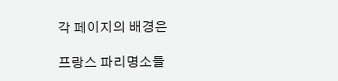각 페이지의 배경은

프랑스 파리명소들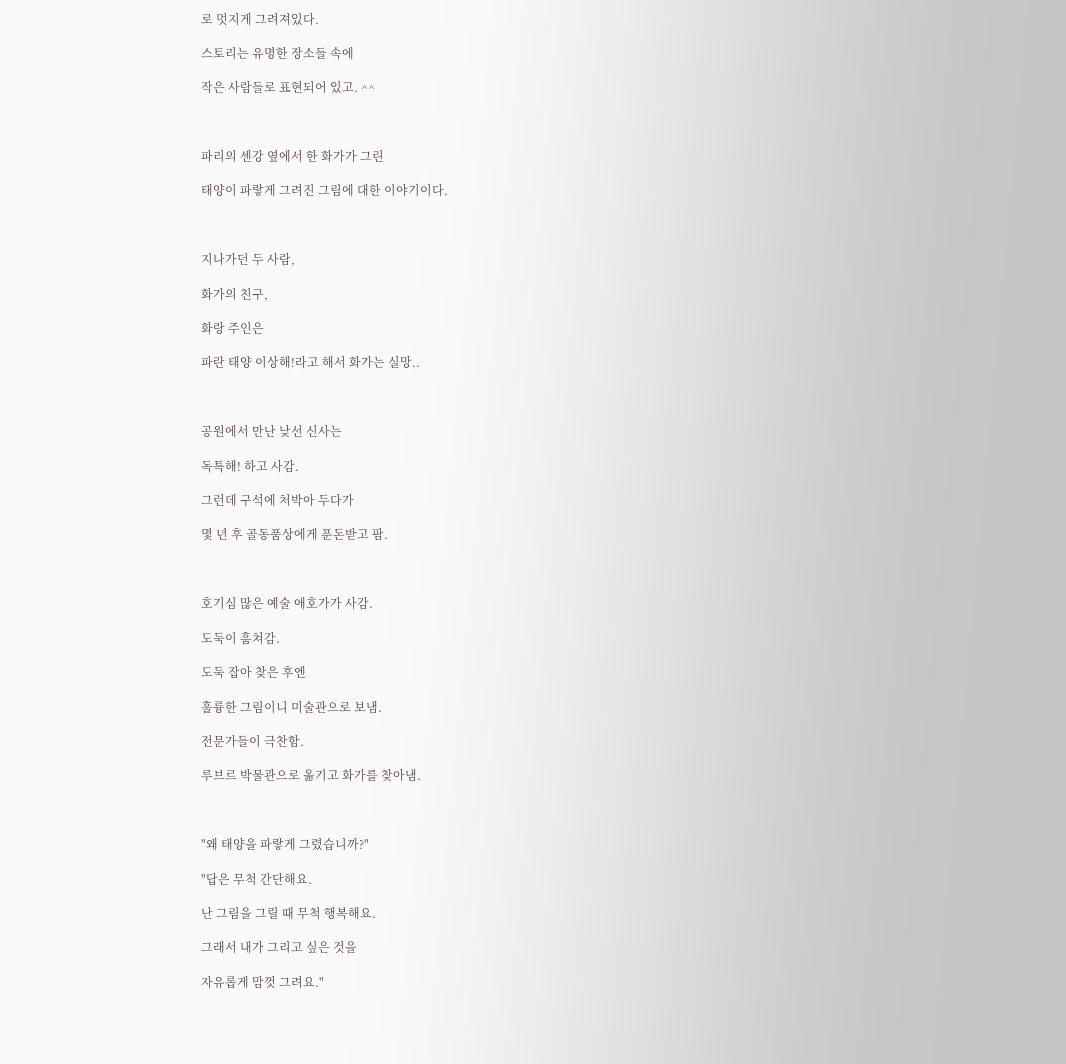로 멋지게 그려져있다.

스토리는 유명한 장소들 속에

작은 사람들로 표현되어 있고. ^^



파리의 센강 옆에서 한 화가가 그린

태양이 파랗게 그려진 그림에 대한 이야기이다.



지나가던 두 사람,

화가의 친구,

화랑 주인은

파란 태양 이상해!라고 해서 화가는 실망..



공원에서 만난 낮선 신사는

독특해! 하고 사감.

그런데 구석에 처박아 두다가

몇 년 후 골동품상에게 푼돈받고 팜.



호기심 많은 예술 애호가가 사감.

도둑이 훔쳐감.

도둑 잡아 찾은 후엔

훌륭한 그림이니 미술관으로 보냄.

전문가들이 극찬함.

루브르 박물관으로 옮기고 화가를 찾아냄.



"왜 태양을 파랗게 그렸습니까?"

"답은 무척 간단해요.

난 그림을 그릴 때 무척 행복해요.

그래서 내가 그리고 싶은 것을

자유롭게 맘껏 그려요."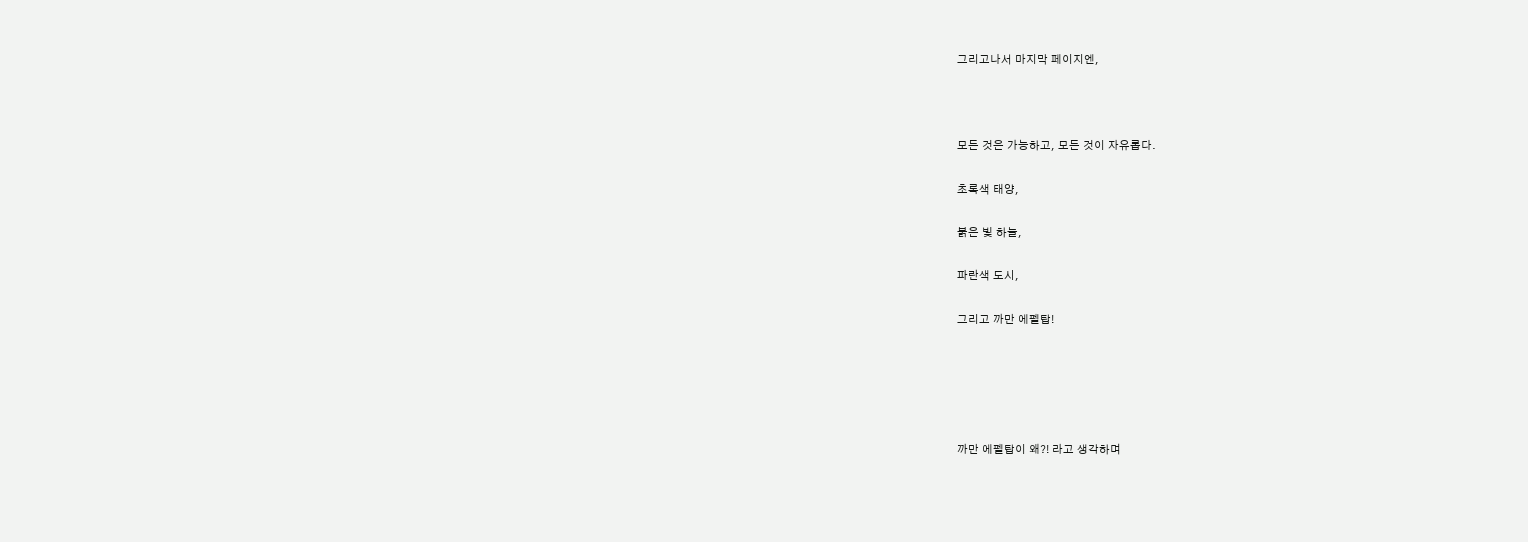그리고나서 마지막 페이지엔,



모든 것은 가능하고, 모든 것이 자유롭다.

초록색 태양,

붉은 빛 하늘,

파란색 도시,

그리고 까만 에펠탑!





까만 에펠탑이 왜?! 라고 생각하며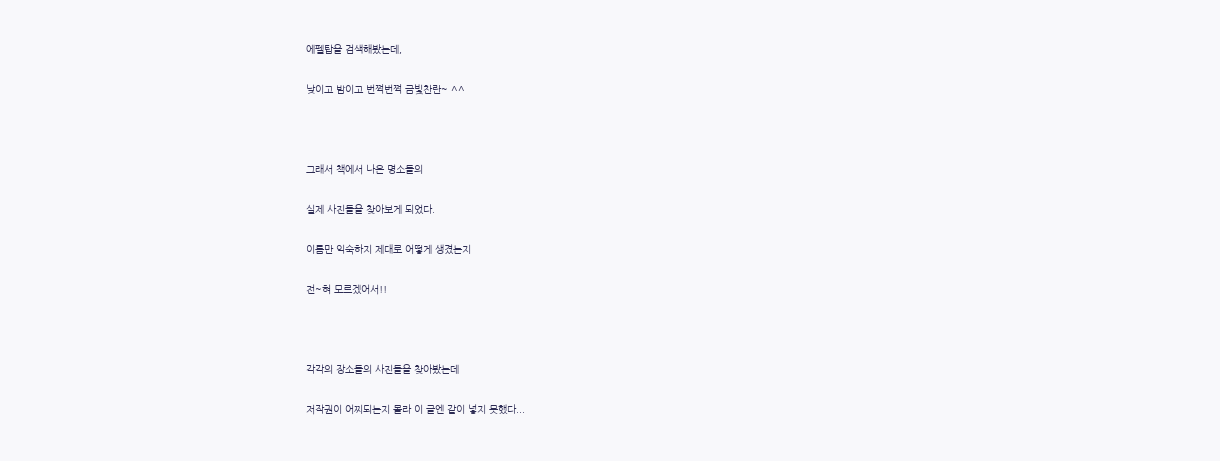에펠탑을 검색해봤는데,

낮이고 밤이고 번쩍번쩍 금빛찬란~ ^^



그래서 책에서 나온 명소들의

실제 사진들을 찾아보게 되었다.

이름만 익숙하지 제대로 어떻게 생겼는지

전~혀 모르겠어서!!



각각의 장소들의 사진들을 찾아봤는데

저작권이 어찌되는지 몰라 이 글엔 같이 넣지 못했다...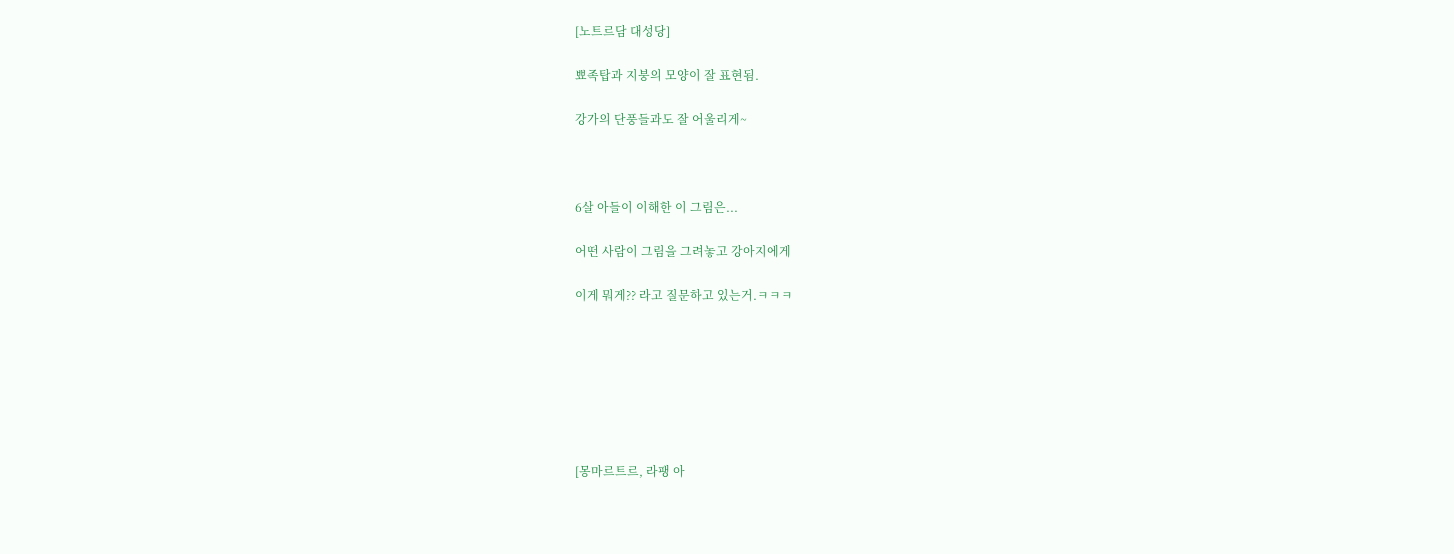[노트르담 대성당]

뾰족탑과 지붕의 모양이 잘 표현됨.

강가의 단풍들과도 잘 어울리게~



6살 아들이 이해한 이 그림은...

어떤 사람이 그림을 그려놓고 강아지에게

이게 뭐게?? 라고 질문하고 있는거.ㅋㅋㅋ







[몽마르트르, 라팽 아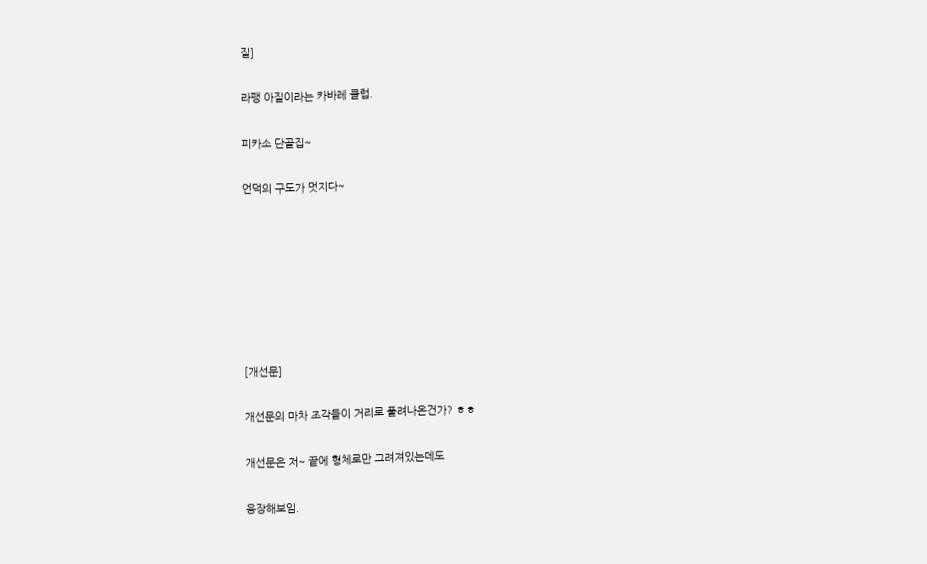질]

라팽 아질이라는 카바레 클럽.

피카소 단골집~

언덕의 구도가 멋지다~







[개선문]

개선문의 마차 조각들이 거리로 풀려나온건가? ㅎㅎ

개선문은 저~ 끝에 형체로만 그려져있는데도

웅장해보임.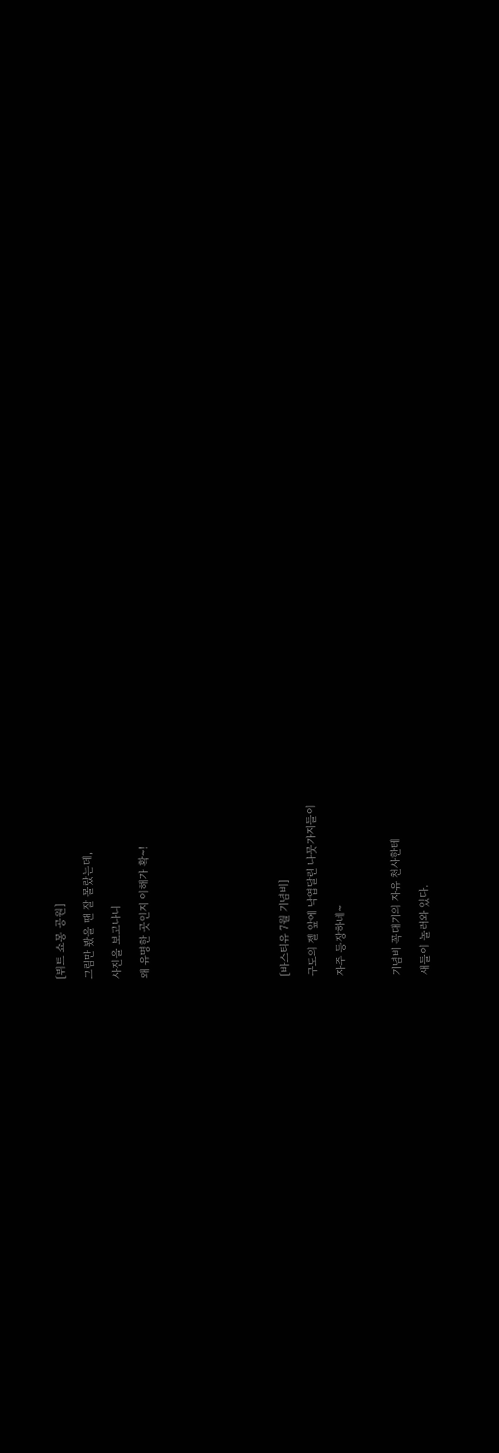[뷔트 쇼몽 공원]

그림만 봤을 땐 잘 몰랐는데,

사진을 보고나니

왜 유명한 곳인지 이해가 확~!









[바스티유 7월 기념비]

구도의 젤 앞에 낙엽달린 나뭇가지들이

자주 등장하네~



기념비 꼭대기의 자유 천사한테

새들이 놀러와 있다.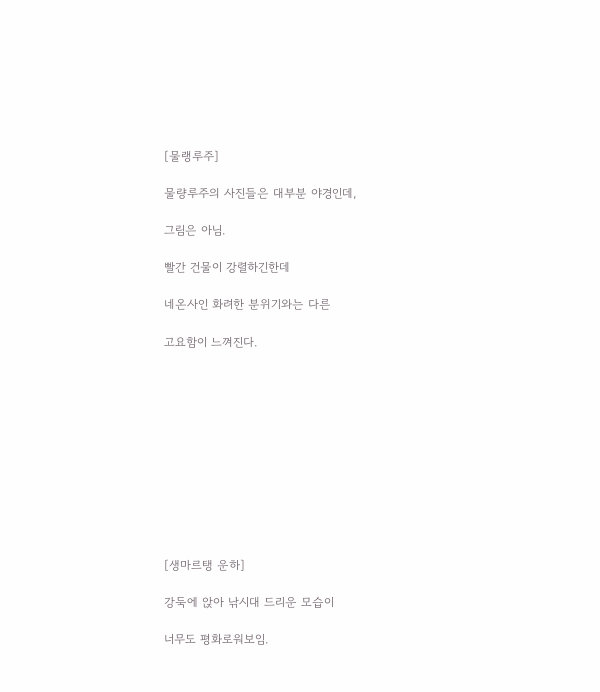[물랭루주]

물량루주의 사진들은 대부분 야경인데,

그림은 아님.

빨간 건물이 강렬하긴한데

네온사인 화려한 분위기와는 다른

고요함이 느껴진다.











[생마르탱 운하]

강둑에 앉아 낚시대 드리운 모습이

너무도 평화로워보임.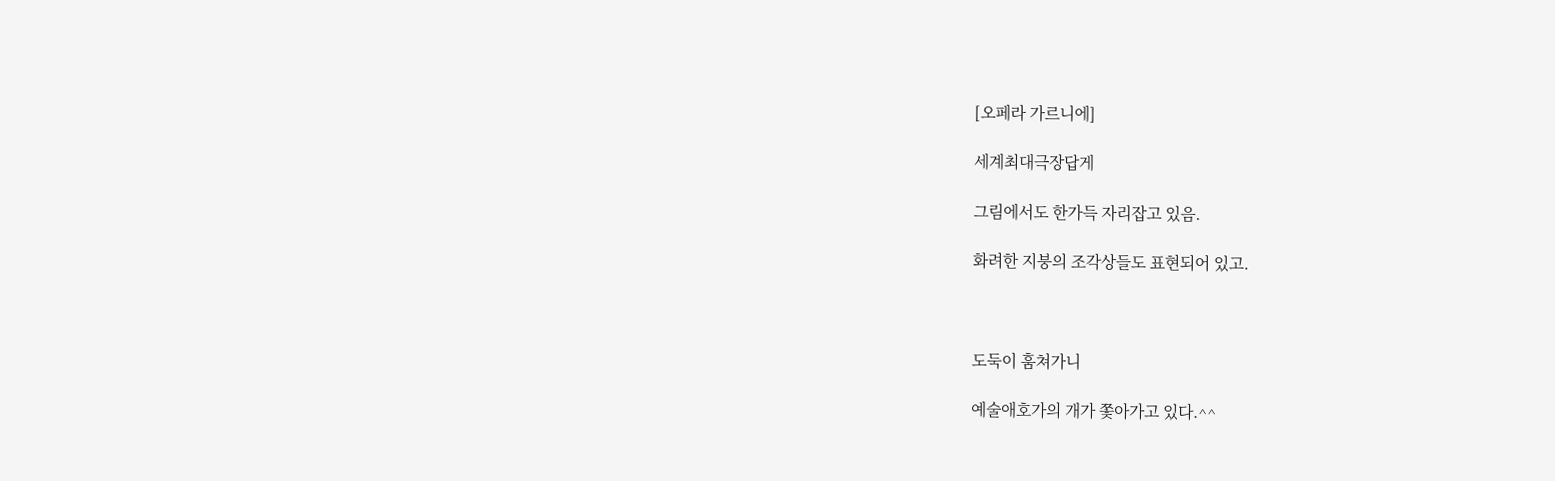[오페라 가르니에]

세계최대극장답게

그림에서도 한가득 자리잡고 있음.

화려한 지붕의 조각상들도 표현되어 있고.



도둑이 훔쳐가니

예술애호가의 개가 쫓아가고 있다.^^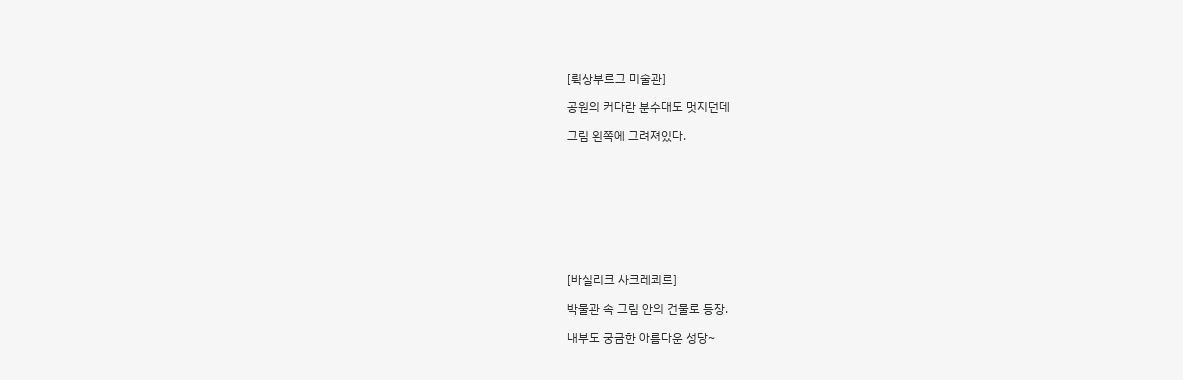[뤽상부르그 미술관]

공원의 커다란 분수대도 멋지던데

그림 왼쪽에 그려져있다.









[바실리크 사크레쾨르]

박물관 속 그림 안의 건물로 등장.

내부도 궁금한 아름다운 성당~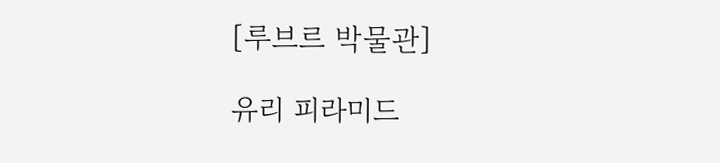[루브르 박물관]

유리 피라미드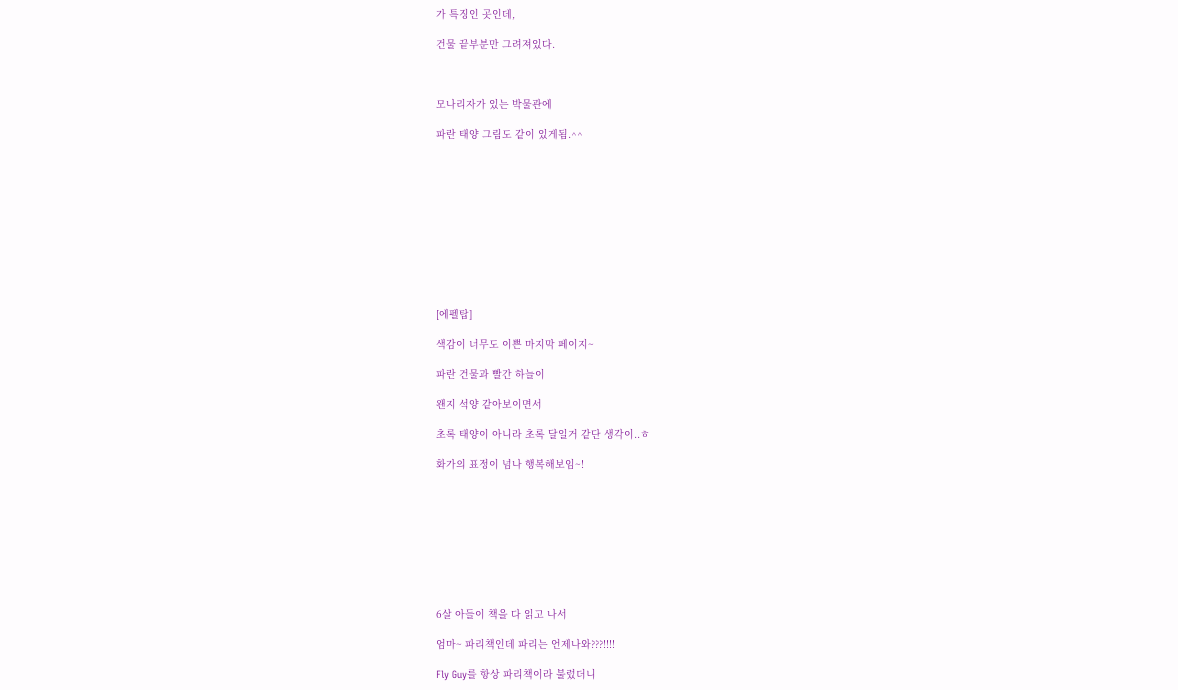가 특징인 곳인데,

건물 끝부분만 그려져있다.



모나리자가 있는 박물관에

파란 태양 그림도 같이 있게됨.^^











[에펠탑]

색감이 너무도 이쁜 마지막 페이지~

파란 건물과 빨간 하늘이

왠지 석양 같아보이면서

초록 태양이 아니라 초록 달일거 같단 생각이..ㅎ

화가의 표정이 넘나 행복해보임~!









6살 아들이 책을 다 읽고 나서

엄마~ 파리책인데 파리는 언제나와???!!!!

Fly Guy를 항상 파리책이라 불렀더니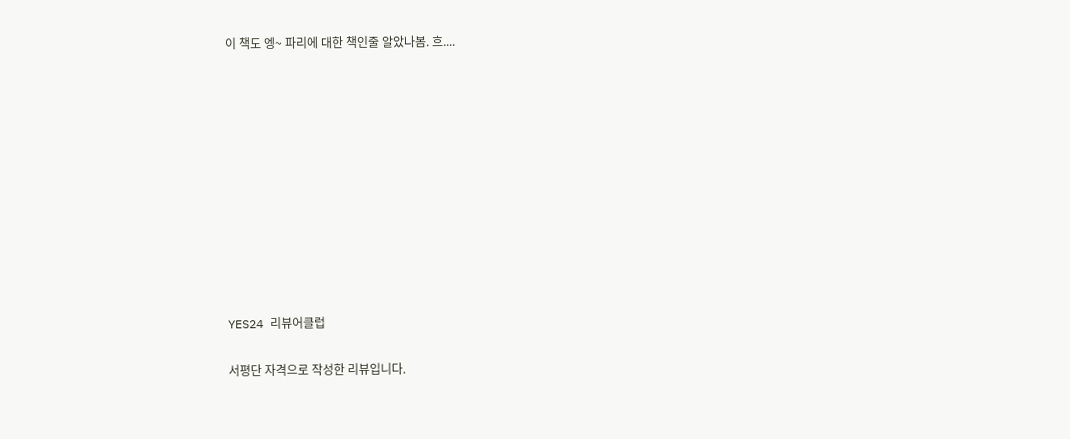이 책도 엥~ 파리에 대한 책인줄 알았나봄. 흐....











YES24 리뷰어클럽

서평단 자격으로 작성한 리뷰입니다.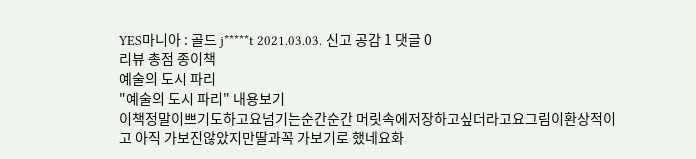YES마니아 : 골드 j*****t 2021.03.03. 신고 공감 1 댓글 0
리뷰 총점 종이책
예술의 도시 파리
"예술의 도시 파리" 내용보기
이책정말이쁘기도하고요넘기는순간순간 머릿속에저장하고싶더라고요그림이환상적이고 아직 가보진않았지만딸과꼭 가보기로 했네요화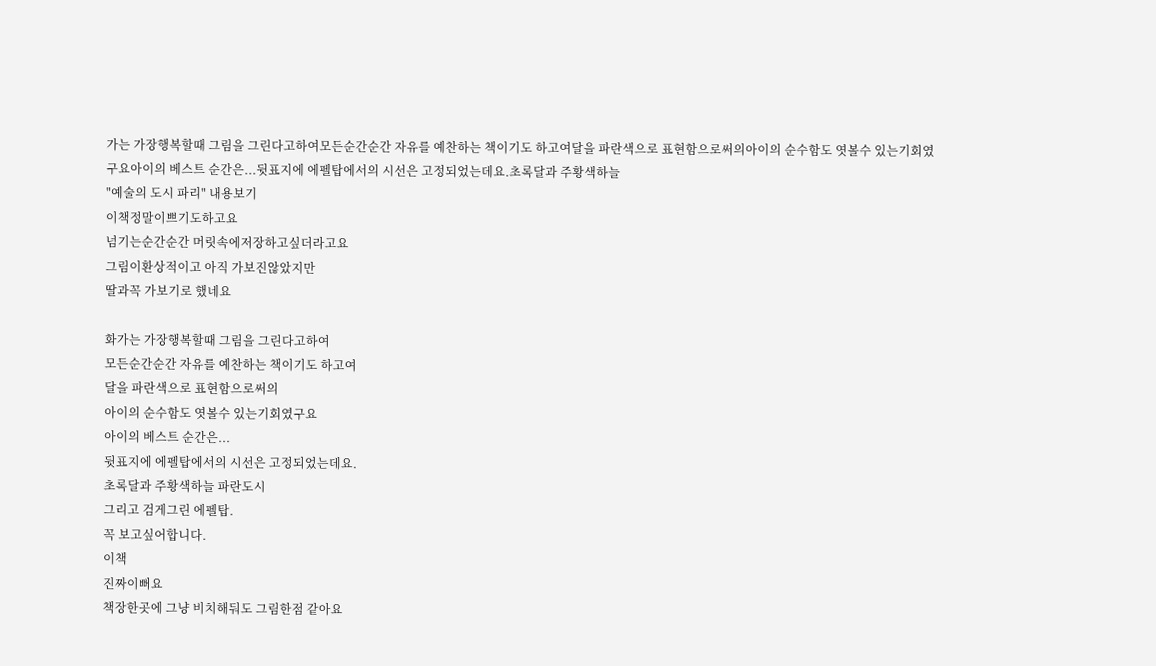가는 가장행복할때 그림을 그린다고하여모든순간순간 자유를 예찬하는 책이기도 하고여달을 파란색으로 표현함으로써의아이의 순수함도 엿볼수 있는기회였구요아이의 베스트 순간은...뒷표지에 에펠탑에서의 시선은 고정되었는데요.초록달과 주황색하늘
"예술의 도시 파리" 내용보기
이책정말이쁘기도하고요
넘기는순간순간 머릿속에저장하고싶더라고요
그림이환상적이고 아직 가보진않았지만
딸과꼭 가보기로 했네요

화가는 가장행복할때 그림을 그린다고하여
모든순간순간 자유를 예찬하는 책이기도 하고여
달을 파란색으로 표현함으로써의
아이의 순수함도 엿볼수 있는기회였구요
아이의 베스트 순간은...
뒷표지에 에펠탑에서의 시선은 고정되었는데요.
초록달과 주황색하늘 파란도시
그리고 검게그린 에펠탑.
꼭 보고싶어합니다.
이책
진짜이뻐요
책장한곳에 그냥 비치해둬도 그림한점 같아요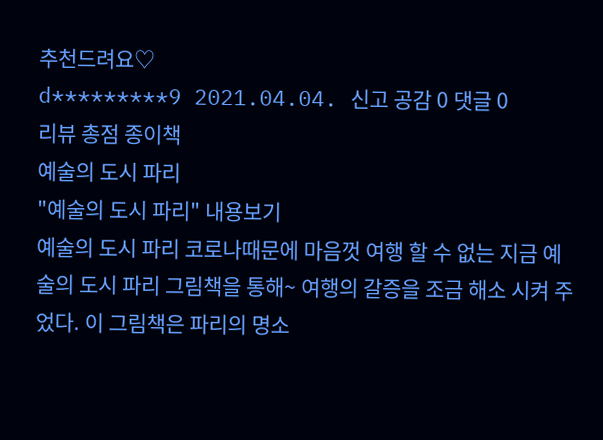추천드려요♡
d*********9 2021.04.04. 신고 공감 0 댓글 0
리뷰 총점 종이책
예술의 도시 파리
"예술의 도시 파리" 내용보기
예술의 도시 파리 코로나때문에 마음껏 여행 할 수 없는 지금 예술의 도시 파리 그림책을 통해~ 여행의 갈증을 조금 해소 시켜 주었다. 이 그림책은 파리의 명소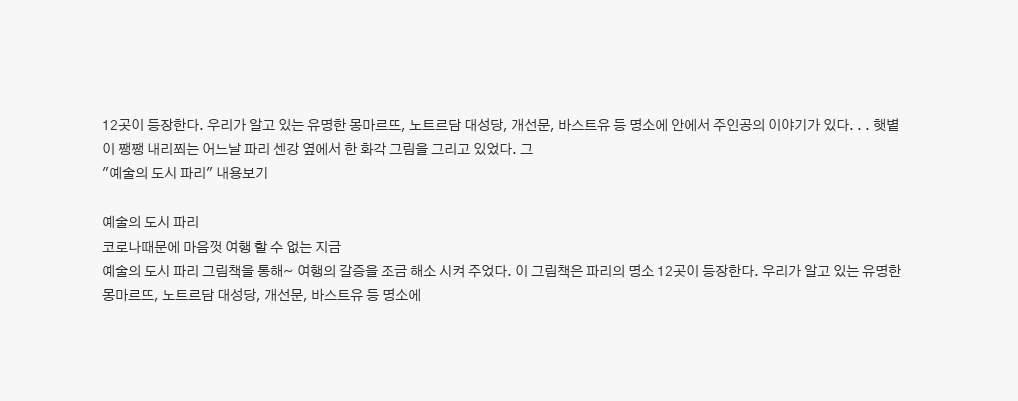12곳이 등장한다. 우리가 알고 있는 유명한 몽마르뜨, 노트르담 대성당, 개선문, 바스트유 등 명소에 안에서 주인공의 이야기가 있다. . . 햇볕이 쨍쨍 내리쬐는 어느날 파리 센강 옆에서 한 화각 그림을 그리고 있었다. 그
"예술의 도시 파리" 내용보기

예술의 도시 파리
코로나때문에 마음껏 여행 할 수 없는 지금
예술의 도시 파리 그림책을 통해~ 여행의 갈증을 조금 해소 시켜 주었다. 이 그림책은 파리의 명소 12곳이 등장한다. 우리가 알고 있는 유명한 몽마르뜨, 노트르담 대성당, 개선문, 바스트유 등 명소에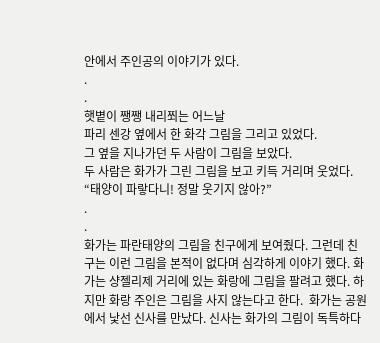안에서 주인공의 이야기가 있다.
.
.
햇볕이 쨍쨍 내리쬐는 어느날
파리 센강 옆에서 한 화각 그림을 그리고 있었다.
그 옆을 지나가던 두 사람이 그림을 보았다.
두 사람은 화가가 그린 그림을 보고 키득 거리며 웃었다.
“태양이 파랗다니! 정말 웃기지 않아?”
.
.
화가는 파란태양의 그림을 친구에게 보여줬다. 그런데 친구는 이런 그림을 본적이 없다며 심각하게 이야기 했다. 화가는 샹젤리제 거리에 있는 화랑에 그림을 팔려고 했다. 하지만 화랑 주인은 그림을 사지 않는다고 한다.  화가는 공원에서 낯선 신사를 만났다. 신사는 화가의 그림이 독특하다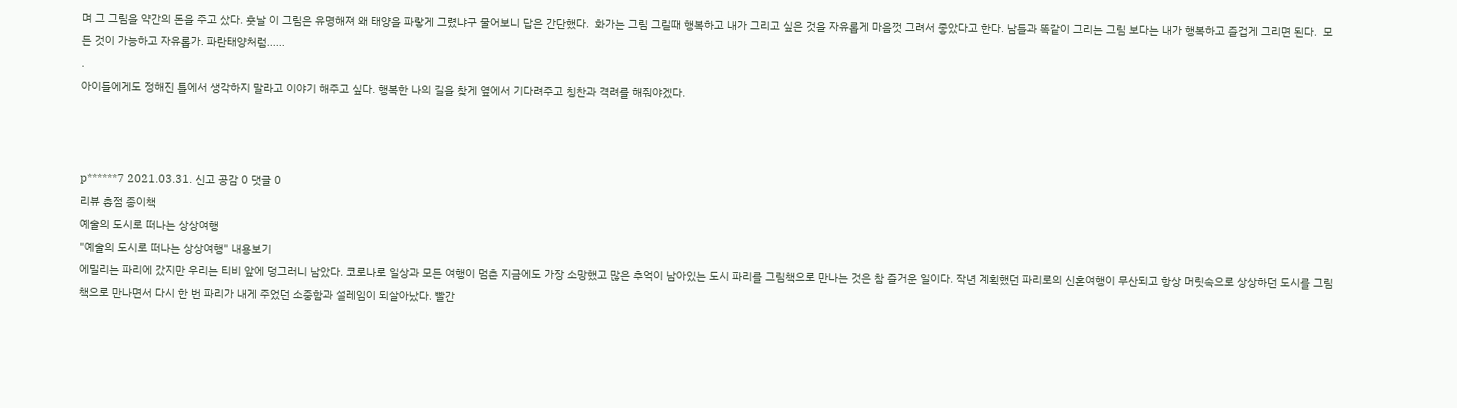며 그 그림을 약간의 돈을 주고 샀다. 훗날 이 그림은 유명해져 왜 태양을 파랗게 그렸냐구 물어보니 답은 간단했다.  화가는 그림 그릴때 행복하고 내가 그리고 싶은 것을 자유롭게 마음껏 그려서 좋았다고 한다. 남들과 똑같이 그리는 그림 보다는 내가 행복하고 즐겁게 그리면 된다.  모든 것이 가능하고 자유롭가. 파란태양처럼......
.
아이들에게도 정해진 틀에서 생각하지 말라고 이야기 해주고 싶다. 행복한 나의 길을 찾게 옆에서 기다려주고 칭찬과 격려를 해줘야겠다.



p******7 2021.03.31. 신고 공감 0 댓글 0
리뷰 총점 종이책
예술의 도시로 떠나는 상상여행
"예술의 도시로 떠나는 상상여행" 내용보기
에밀리는 파리에 갔지만 우리는 티비 앞에 덩그러니 남았다. 코로나로 일상과 모든 여행이 멈춘 지금에도 가장 소망했고 많은 추억이 남아있는 도시 파리를 그림책으로 만나는 것은 참 즐거운 일이다. 작년 계획했던 파리로의 신혼여행이 무산되고 항상 머릿속으로 상상하던 도시를 그림책으로 만나면서 다시 한 번 파리가 내게 주었던 소중함과 설레임이 되살아났다. 빨간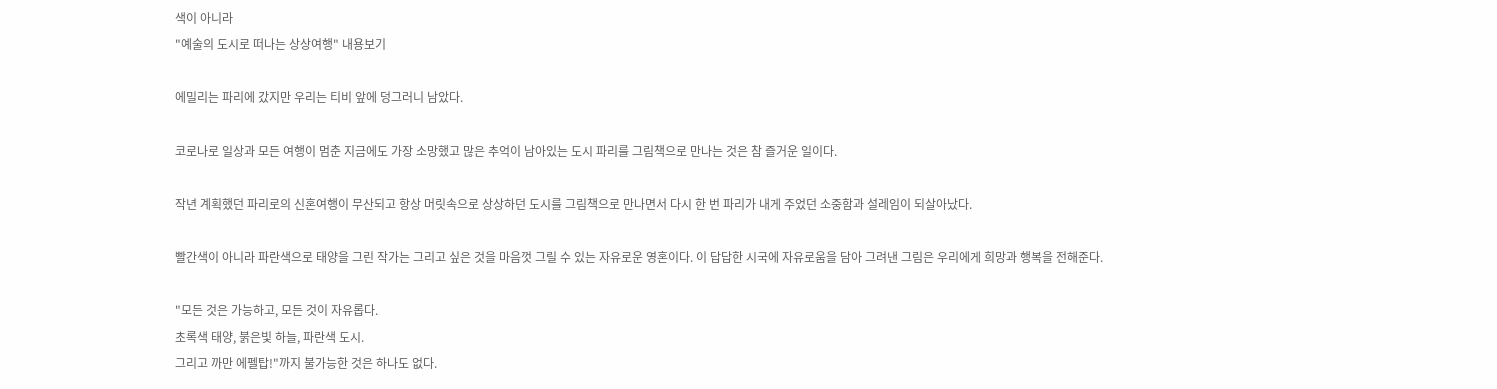색이 아니라
"예술의 도시로 떠나는 상상여행" 내용보기

에밀리는 파리에 갔지만 우리는 티비 앞에 덩그러니 남았다.

코로나로 일상과 모든 여행이 멈춘 지금에도 가장 소망했고 많은 추억이 남아있는 도시 파리를 그림책으로 만나는 것은 참 즐거운 일이다.

작년 계획했던 파리로의 신혼여행이 무산되고 항상 머릿속으로 상상하던 도시를 그림책으로 만나면서 다시 한 번 파리가 내게 주었던 소중함과 설레임이 되살아났다.

빨간색이 아니라 파란색으로 태양을 그린 작가는 그리고 싶은 것을 마음껏 그릴 수 있는 자유로운 영혼이다. 이 답답한 시국에 자유로움을 담아 그려낸 그림은 우리에게 희망과 행복을 전해준다.

"모든 것은 가능하고, 모든 것이 자유롭다.
초록색 태양, 붉은빛 하늘, 파란색 도시.
그리고 까만 에펠탑!"까지 불가능한 것은 하나도 없다.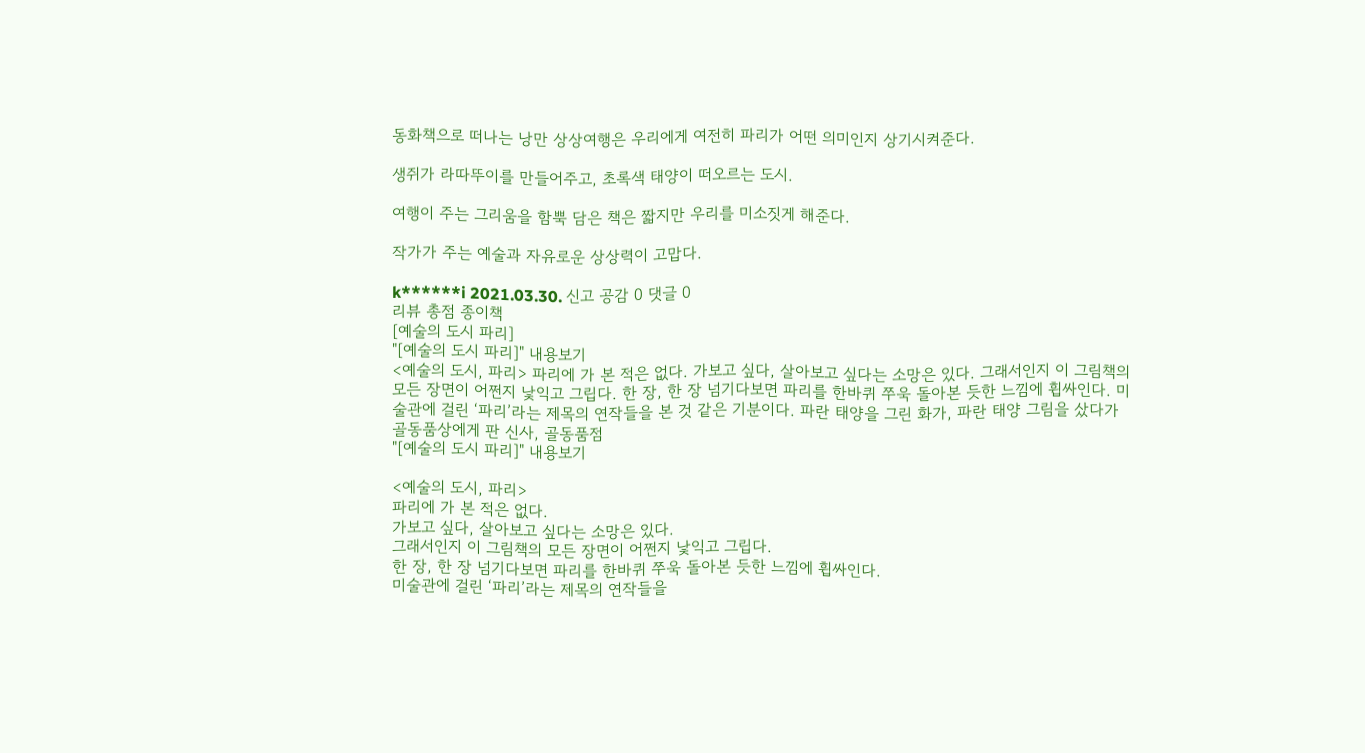동화책으로 떠나는 낭만 상상여행은 우리에게 여전히 파리가 어떤 의미인지 상기시켜준다.

생쥐가 라따뚜이를 만들어주고, 초록색 태양이 떠오르는 도시.

여행이 주는 그리움을 함뿍 담은 책은 짧지만 우리를 미소짓게 해준다.

작가가 주는 예술과 자유로운 상상력이 고맙다.

k******i 2021.03.30. 신고 공감 0 댓글 0
리뷰 총점 종이책
[예술의 도시 파리]
"[예술의 도시 파리]" 내용보기
<예술의 도시, 파리> 파리에 가 본 적은 없다. 가보고 싶다, 살아보고 싶다는 소망은 있다. 그래서인지 이 그림책의 모든 장면이 어쩐지 낯익고 그립다. 한 장, 한 장 넘기다보면 파리를 한바퀴 쭈욱 돌아본 듯한 느낌에 휩싸인다. 미술관에 걸린 ‘파리’라는 제목의 연작들을 본 것 같은 기분이다. 파란 태양을 그린 화가, 파란 태양 그림을 샀다가 골동품상에게 판 신사, 골동품점
"[예술의 도시 파리]" 내용보기

<예술의 도시, 파리>
파리에 가 본 적은 없다.
가보고 싶다, 살아보고 싶다는 소망은 있다.
그래서인지 이 그림책의 모든 장면이 어쩐지 낯익고 그립다.
한 장, 한 장 넘기다보면 파리를 한바퀴 쭈욱 돌아본 듯한 느낌에 휩싸인다.
미술관에 걸린 ‘파리’라는 제목의 연작들을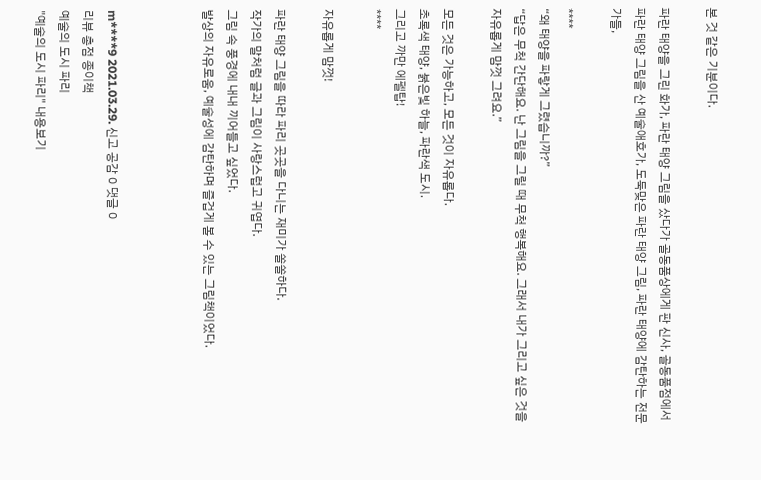본 것 같은 기분이다.

파란 태양을 그린 화가, 파란 태양 그림을 샀다가 골동품상에게 판 신사, 골동품점에서 파란 태양 그림을 산 예술애호가, 도둑맞은 파란 태양 그림, 파란 태양에 감탄하는 전문가들,

****
“왜 태양을 파랗게 그렸습니까?”
“답은 무척 간단해요. 난 그림을 그릴 때 무척 행복해요. 그래서 내가 그리고 싶은 것을 자유롭게 맘껏 그려요.”

모든 것은 가능하고, 모든 것이 자유롭다.
초록색 태양, 붉은빛 하늘, 파란색 도시.
그리고 까만 에펠탑!
****

자유롭게 맘껏!

파란 태양 그림을 따라 파리 곳곳을 다니는 재미가 쏠쏠하다.
작가의 말처럼 글과 그림이 사랑스럽고 귀엽다.
그림 속 풍경에 내내 끼어들고 싶었다.
발상의 자유로움, 예술성에 감탄하며 즐겁게 볼 수 있는 그림책이었다.



m****9 2021.03.29. 신고 공감 0 댓글 0
리뷰 총점 종이책
예술의 도시 파리
"예술의 도시 파리" 내용보기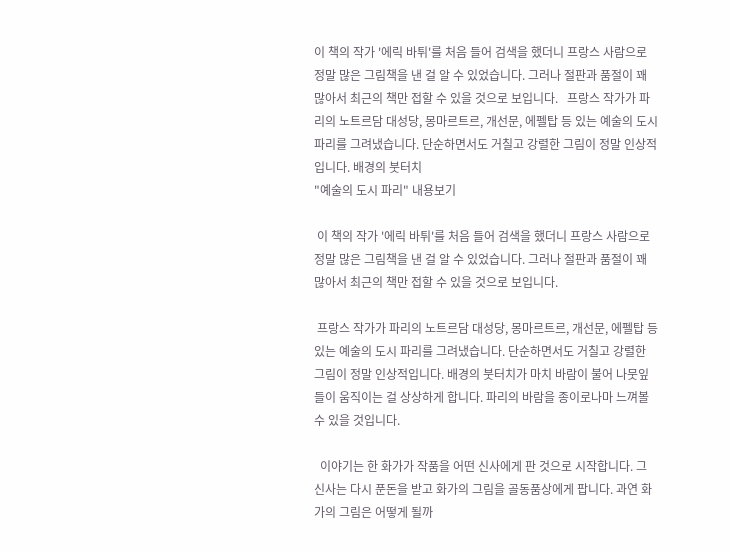이 책의 작가 '에릭 바튀'를 처음 들어 검색을 했더니 프랑스 사람으로 정말 많은 그림책을 낸 걸 알 수 있었습니다. 그러나 절판과 품절이 꽤 많아서 최근의 책만 접할 수 있을 것으로 보입니다.   프랑스 작가가 파리의 노트르담 대성당, 몽마르트르, 개선문, 에펠탑 등 있는 예술의 도시 파리를 그려냈습니다. 단순하면서도 거칠고 강렬한 그림이 정말 인상적입니다. 배경의 붓터치
"예술의 도시 파리" 내용보기

 이 책의 작가 '에릭 바튀'를 처음 들어 검색을 했더니 프랑스 사람으로 정말 많은 그림책을 낸 걸 알 수 있었습니다. 그러나 절판과 품절이 꽤 많아서 최근의 책만 접할 수 있을 것으로 보입니다.

 프랑스 작가가 파리의 노트르담 대성당, 몽마르트르, 개선문, 에펠탑 등 있는 예술의 도시 파리를 그려냈습니다. 단순하면서도 거칠고 강렬한 그림이 정말 인상적입니다. 배경의 붓터치가 마치 바람이 불어 나뭇잎들이 움직이는 걸 상상하게 합니다. 파리의 바람을 종이로나마 느껴볼 수 있을 것입니다.

  이야기는 한 화가가 작품을 어떤 신사에게 판 것으로 시작합니다. 그 신사는 다시 푼돈을 받고 화가의 그림을 골동품상에게 팝니다. 과연 화가의 그림은 어떻게 될까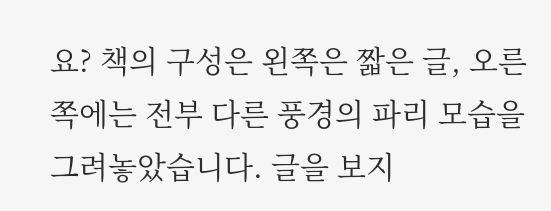요? 책의 구성은 왼쪽은 짧은 글, 오른쪽에는 전부 다른 풍경의 파리 모습을 그려놓았습니다. 글을 보지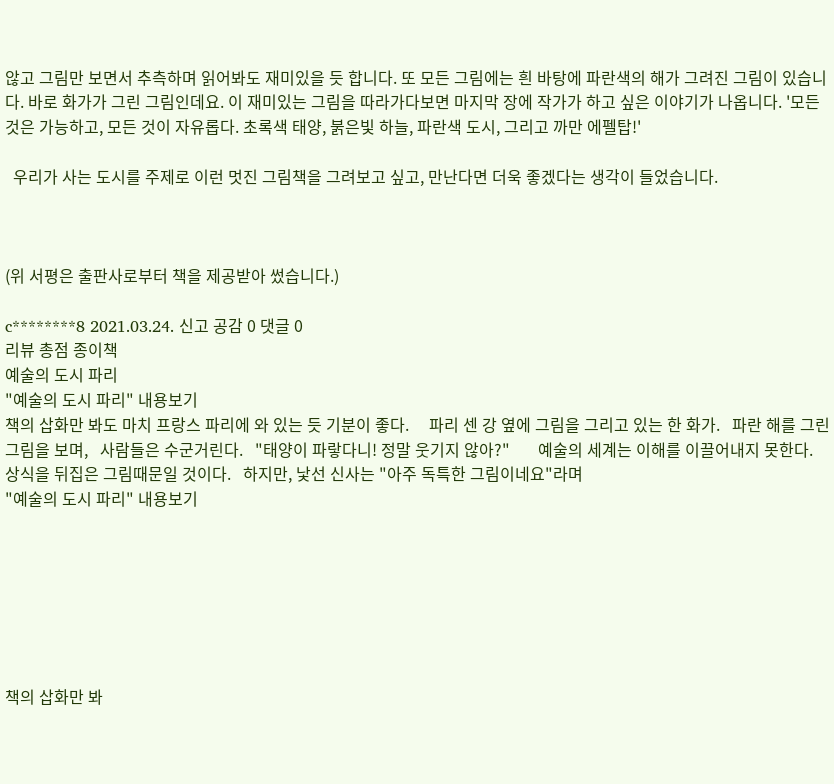않고 그림만 보면서 추측하며 읽어봐도 재미있을 듯 합니다. 또 모든 그림에는 흰 바탕에 파란색의 해가 그려진 그림이 있습니다. 바로 화가가 그린 그림인데요. 이 재미있는 그림을 따라가다보면 마지막 장에 작가가 하고 싶은 이야기가 나옵니다. '모든 것은 가능하고, 모든 것이 자유롭다. 초록색 태양, 붉은빛 하늘, 파란색 도시, 그리고 까만 에펠탑!'

  우리가 사는 도시를 주제로 이런 멋진 그림책을 그려보고 싶고, 만난다면 더욱 좋겠다는 생각이 들었습니다.



(위 서평은 출판사로부터 책을 제공받아 썼습니다.)

c********8 2021.03.24. 신고 공감 0 댓글 0
리뷰 총점 종이책
예술의 도시 파리
"예술의 도시 파리" 내용보기
책의 삽화만 봐도 마치 프랑스 파리에 와 있는 듯 기분이 좋다.     파리 센 강 옆에 그림을 그리고 있는 한 화가.   파란 해를 그린 그림을 보며,   사람들은 수군거린다.   "태양이 파랗다니! 정말 웃기지 않아?"       예술의 세계는 이해를 이끌어내지 못한다. 상식을 뒤집은 그림때문일 것이다.   하지만, 낯선 신사는 "아주 독특한 그림이네요"라며
"예술의 도시 파리" 내용보기







책의 삽화만 봐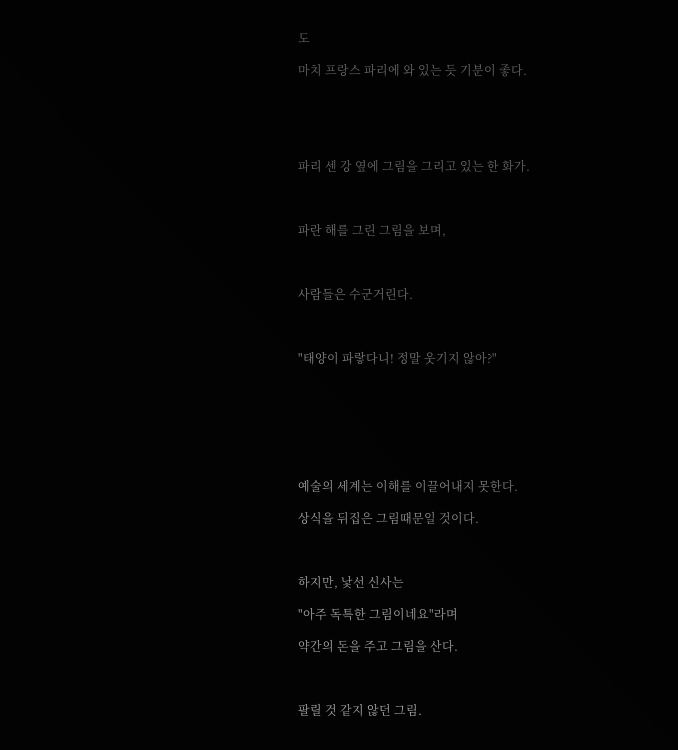도

마치 프랑스 파리에 와 있는 듯 기분이 좋다.





파리 센 강 옆에 그림을 그리고 있는 한 화가.



파란 해를 그린 그림을 보며,



사람들은 수군거린다.



"태양이 파랗다니! 정말 웃기지 않아?"







예술의 세계는 이해를 이끌어내지 못한다.

상식을 뒤집은 그림때문일 것이다.



하지만, 낯선 신사는

"아주 독특한 그림이네요"라며

약간의 돈을 주고 그림을 산다.



팔릴 것 같지 않던 그림.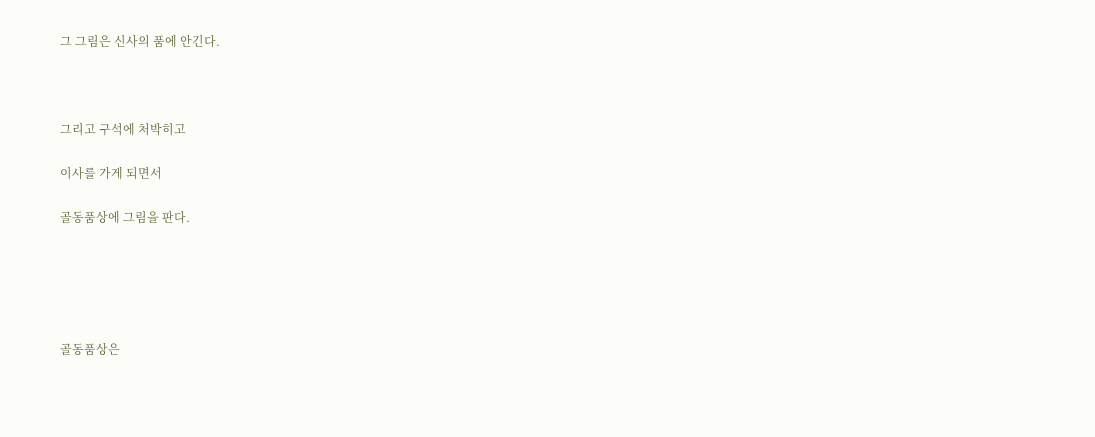그 그림은 신사의 품에 안긴다.



그리고 구석에 처박히고

이사를 가게 되면서

골동품상에 그림을 판다.





골동품상은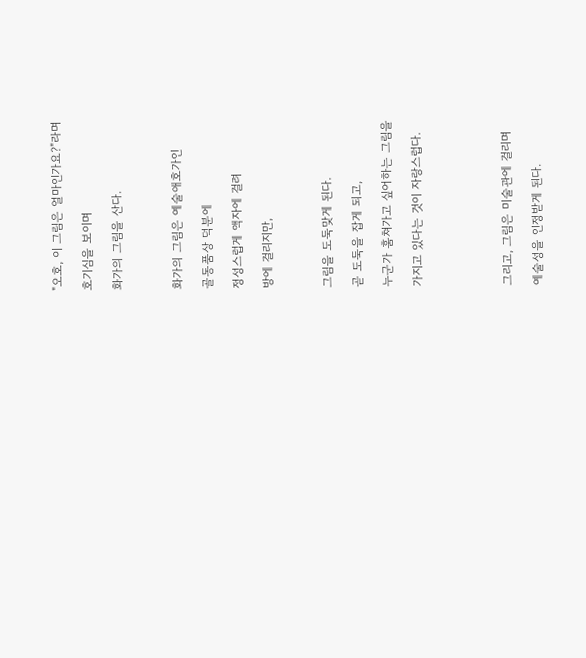"오호, 이 그림은 얼마인가요?"라며

호기심을 보이며

화가의 그림을 산다.



화가의 그림은 예술애호가인

골동품상 덕분에

정성스럽게 액자에 걸려

방에 걸리지만,



그림을 도둑맞게 된다.

곧 도둑을 잡게 되고,

누군가 훔쳐가고 싶어하는 그림을

가지고 있다는 것이 자랑스럽다.





그리고, 그림은 미술관에 걸리며

예술성을 인정받게 된다.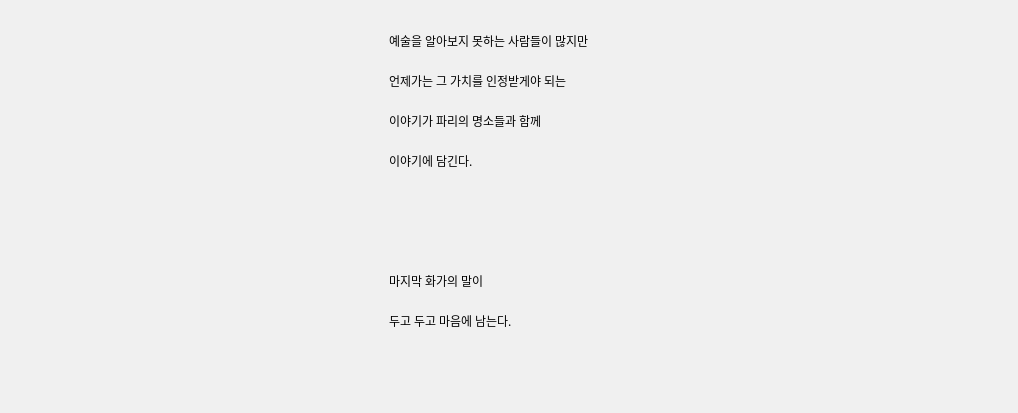예술을 알아보지 못하는 사람들이 많지만

언제가는 그 가치를 인정받게야 되는

이야기가 파리의 명소들과 함께

이야기에 담긴다.





마지막 화가의 말이

두고 두고 마음에 남는다.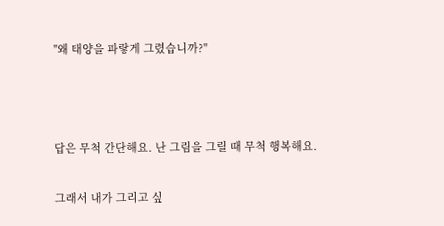"왜 태양을 파랗게 그렸습니까?"



답은 무척 간단해요. 난 그림을 그릴 때 무척 행복해요.

그래서 내가 그리고 싶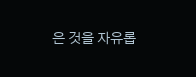은 것을 자유롭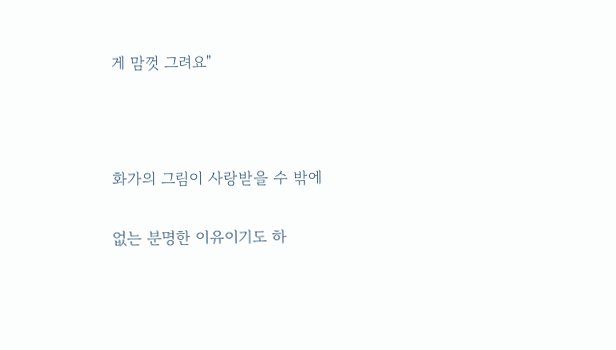게 맘껏 그려요"



화가의 그림이 사랑받을 수 밖에

없는 분명한 이유이기도 하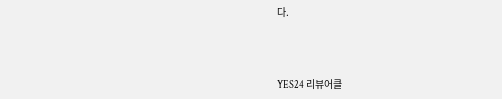다.



YES24 리뷰어클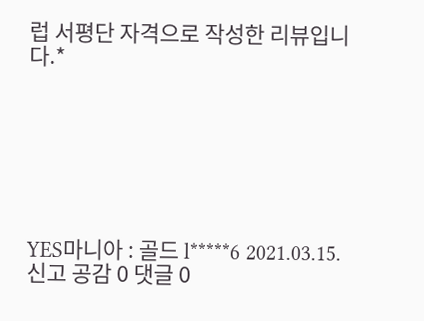럽 서평단 자격으로 작성한 리뷰입니다.*







YES마니아 : 골드 l*****6 2021.03.15. 신고 공감 0 댓글 0